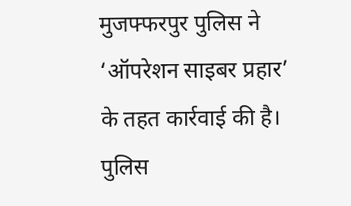मुजफ्फरपुर पुलिस ने ‘ऑपरेशन साइबर प्रहार’ के तहत कार्रवाई की है। पुलिस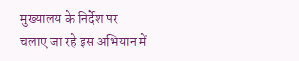मुख्यालय के निर्देश पर चलाए जा रहे इस अभियान में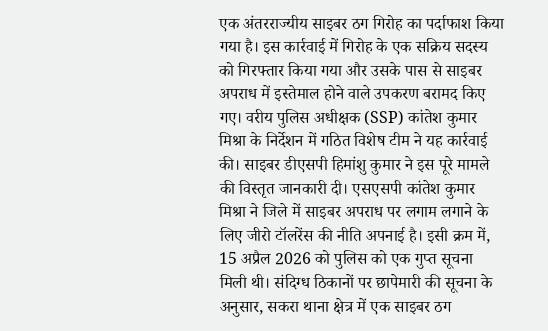एक अंतरराज्यीय साइबर ठग गिरोह का पर्दाफाश किया गया है। इस कार्रवाई में गिरोह के एक सक्रिय सदस्य को गिरफ्तार किया गया और उसके पास से साइबर अपराध में इस्तेमाल होने वाले उपकरण बरामद किए गए। वरीय पुलिस अधीक्षक (SSP) कांतेश कुमार मिश्रा के निर्देशन में गठित विशेष टीम ने यह कार्रवाई की। साइबर डीएसपी हिमांशु कुमार ने इस पूरे मामले की विस्तृत जानकारी दी। एसएसपी कांतेश कुमार मिश्रा ने जिले में साइबर अपराध पर लगाम लगाने के लिए जीरो टॉलरेंस की नीति अपनाई है। इसी क्रम में, 15 अप्रैल 2026 को पुलिस को एक गुप्त सूचना मिली थी। संदिग्ध ठिकानों पर छापेमारी की सूचना के अनुसार, सकरा थाना क्षेत्र में एक साइबर ठग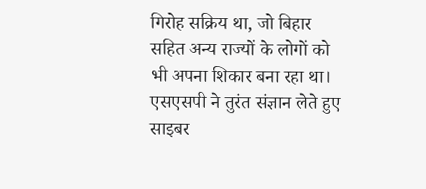गिरोह सक्रिय था, जो बिहार सहित अन्य राज्यों के लोगों को भी अपना शिकार बना रहा था। एसएसपी ने तुरंत संज्ञान लेते हुए साइबर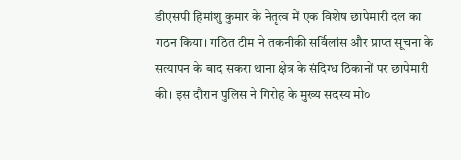डीएसपी हिमांशु कुमार के नेतृत्व में एक विशेष छापेमारी दल का गठन किया। गठित टीम ने तकनीकी सर्विलांस और प्राप्त सूचना के सत्यापन के बाद सकरा थाना क्षेत्र के संदिग्ध ठिकानों पर छापेमारी की। इस दौरान पुलिस ने गिरोह के मुख्य सदस्य मो०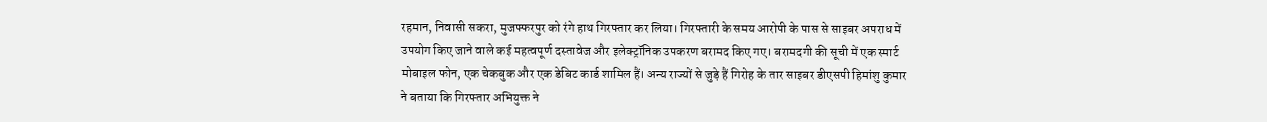रहमान, निवासी सकरा, मुजफ्फरपुर को रंगे हाथ गिरफ्तार कर लिया। गिरफ्तारी के समय आरोपी के पास से साइबर अपराध में उपयोग किए जाने वाले कई महत्वपूर्ण दस्तावेज और इलेक्ट्रॉनिक उपकरण बरामद किए गए। बरामदगी की सूची में एक स्मार्ट मोबाइल फोन, एक चेकबुक और एक डेबिट कार्ड शामिल हैं। अन्य राज्यों से जुड़े हैं गिरोह के तार साइबर डीएसपी हिमांशु कुमार ने बताया कि गिरफ्तार अभियुक्त ने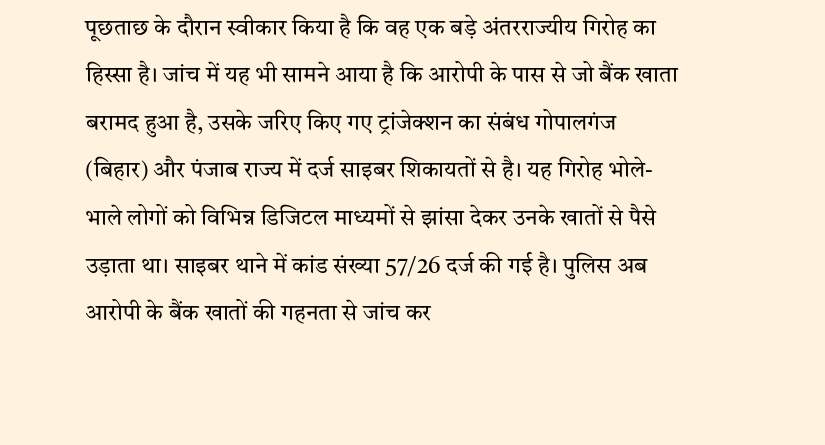पूछताछ के दौरान स्वीकार किया है कि वह एक बड़े अंतरराज्यीय गिरोह का हिस्सा है। जांच में यह भी सामने आया है कि आरोपी के पास से जो बैंक खाता बरामद हुआ है, उसके जरिए किए गए ट्रांजेक्शन का संबंध गोपालगंज (बिहार) और पंजाब राज्य में दर्ज साइबर शिकायतों से है। यह गिरोह भोले-भाले लोगों को विभिन्न डिजिटल माध्यमों से झांसा देकर उनके खातों से पैसे उड़ाता था। साइबर थाने में कांड संख्या 57/26 दर्ज की गई है। पुलिस अब आरोपी के बैंक खातों की गहनता से जांच कर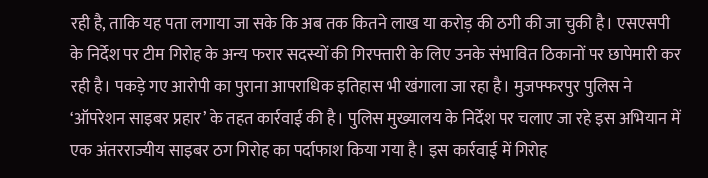रही है, ताकि यह पता लगाया जा सके कि अब तक कितने लाख या करोड़ की ठगी की जा चुकी है। एसएसपी के निर्देश पर टीम गिरोह के अन्य फरार सदस्यों की गिरफ्तारी के लिए उनके संभावित ठिकानों पर छापेमारी कर रही है। पकड़े गए आरोपी का पुराना आपराधिक इतिहास भी खंगाला जा रहा है। मुजफ्फरपुर पुलिस ने ‘ऑपरेशन साइबर प्रहार’ के तहत कार्रवाई की है। पुलिस मुख्यालय के निर्देश पर चलाए जा रहे इस अभियान में एक अंतरराज्यीय साइबर ठग गिरोह का पर्दाफाश किया गया है। इस कार्रवाई में गिरोह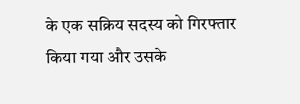के एक सक्रिय सदस्य को गिरफ्तार किया गया और उसके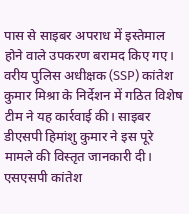पास से साइबर अपराध में इस्तेमाल होने वाले उपकरण बरामद किए गए। वरीय पुलिस अधीक्षक (SSP) कांतेश कुमार मिश्रा के निर्देशन में गठित विशेष टीम ने यह कार्रवाई की। साइबर डीएसपी हिमांशु कुमार ने इस पूरे मामले की विस्तृत जानकारी दी। एसएसपी कांतेश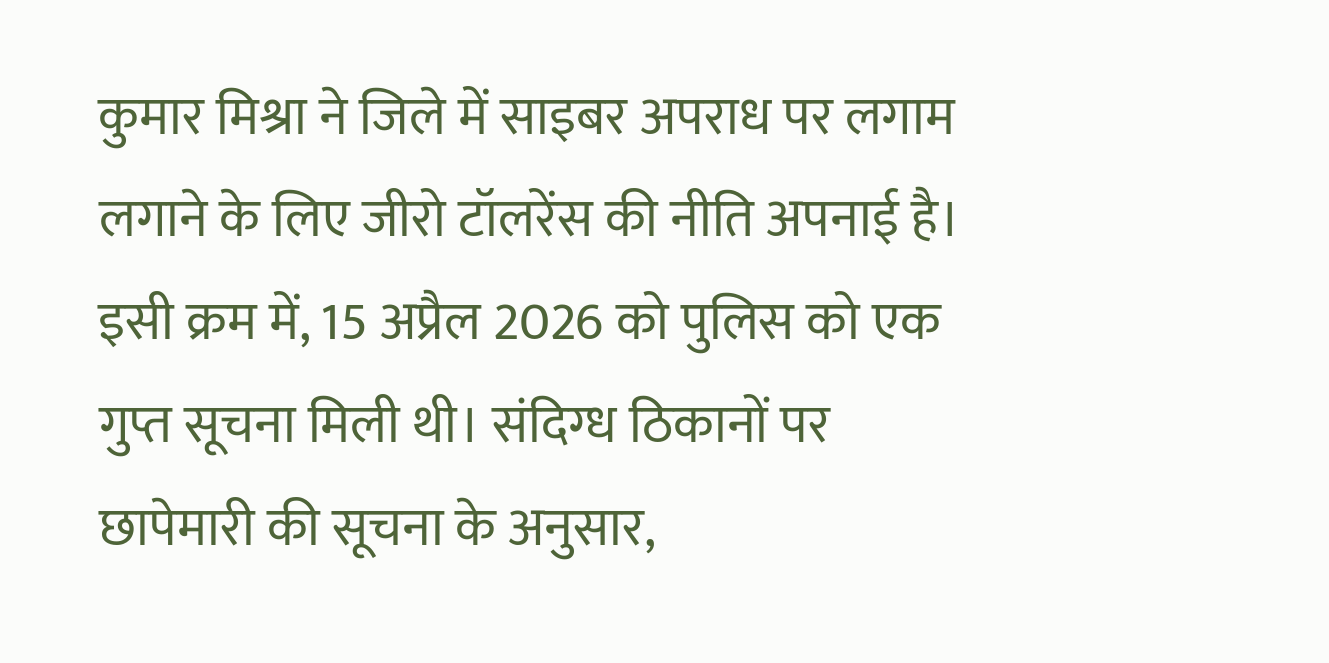कुमार मिश्रा ने जिले में साइबर अपराध पर लगाम लगाने के लिए जीरो टॉलरेंस की नीति अपनाई है। इसी क्रम में, 15 अप्रैल 2026 को पुलिस को एक गुप्त सूचना मिली थी। संदिग्ध ठिकानों पर छापेमारी की सूचना के अनुसार,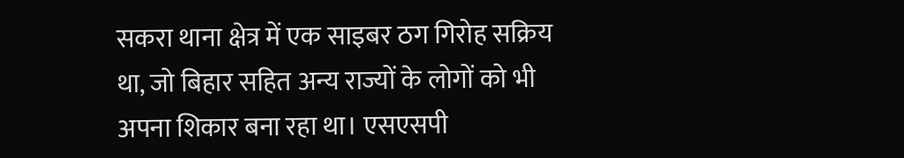सकरा थाना क्षेत्र में एक साइबर ठग गिरोह सक्रिय था, जो बिहार सहित अन्य राज्यों के लोगों को भी अपना शिकार बना रहा था। एसएसपी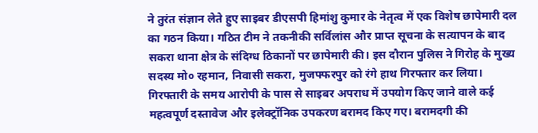ने तुरंत संज्ञान लेते हुए साइबर डीएसपी हिमांशु कुमार के नेतृत्व में एक विशेष छापेमारी दल का गठन किया। गठित टीम ने तकनीकी सर्विलांस और प्राप्त सूचना के सत्यापन के बाद सकरा थाना क्षेत्र के संदिग्ध ठिकानों पर छापेमारी की। इस दौरान पुलिस ने गिरोह के मुख्य सदस्य मो० रहमान, निवासी सकरा, मुजफ्फरपुर को रंगे हाथ गिरफ्तार कर लिया। गिरफ्तारी के समय आरोपी के पास से साइबर अपराध में उपयोग किए जाने वाले कई महत्वपूर्ण दस्तावेज और इलेक्ट्रॉनिक उपकरण बरामद किए गए। बरामदगी की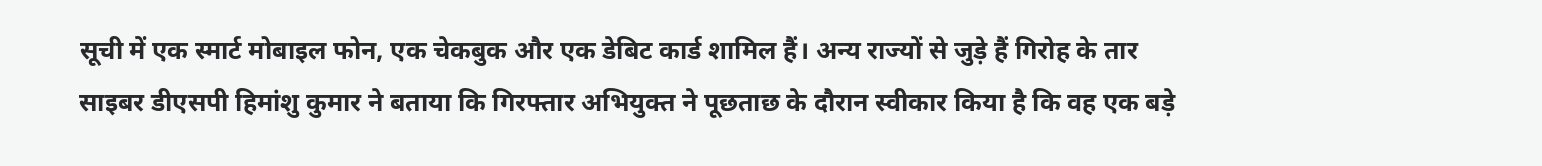सूची में एक स्मार्ट मोबाइल फोन, एक चेकबुक और एक डेबिट कार्ड शामिल हैं। अन्य राज्यों से जुड़े हैं गिरोह के तार साइबर डीएसपी हिमांशु कुमार ने बताया कि गिरफ्तार अभियुक्त ने पूछताछ के दौरान स्वीकार किया है कि वह एक बड़े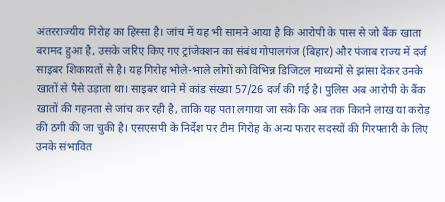अंतरराज्यीय गिरोह का हिस्सा है। जांच में यह भी सामने आया है कि आरोपी के पास से जो बैंक खाता बरामद हुआ है, उसके जरिए किए गए ट्रांजेक्शन का संबंध गोपालगंज (बिहार) और पंजाब राज्य में दर्ज साइबर शिकायतों से है। यह गिरोह भोले-भाले लोगों को विभिन्न डिजिटल माध्यमों से झांसा देकर उनके खातों से पैसे उड़ाता था। साइबर थाने में कांड संख्या 57/26 दर्ज की गई है। पुलिस अब आरोपी के बैंक खातों की गहनता से जांच कर रही है, ताकि यह पता लगाया जा सके कि अब तक कितने लाख या करोड़ की ठगी की जा चुकी है। एसएसपी के निर्देश पर टीम गिरोह के अन्य फरार सदस्यों की गिरफ्तारी के लिए उनके संभावित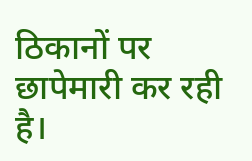ठिकानों पर छापेमारी कर रही है।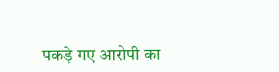पकड़े गए आरोपी का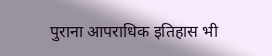पुराना आपराधिक इतिहास भी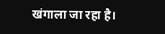खंगाला जा रहा है।